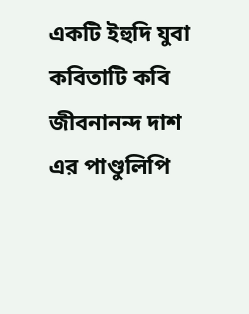একটি ইহুদি যুবা কবিতাটি কবি জীবনানন্দ দাশ এর পাণ্ডুলিপি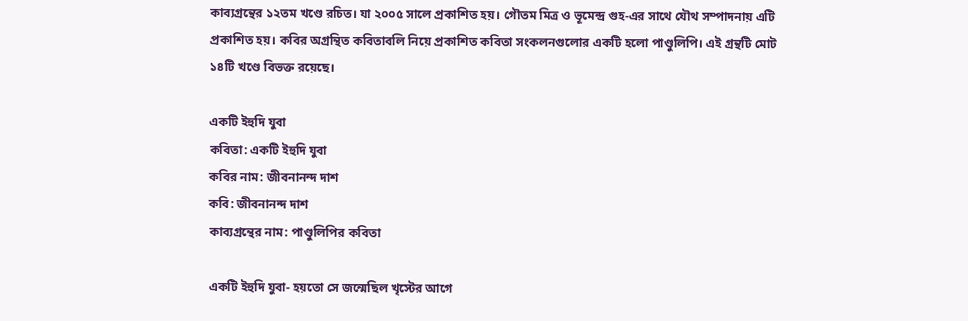কাব্যগ্রন্থের ১২তম খণ্ডে রচিত। যা ২০০৫ সালে প্রকাশিত হয়। গৌতম মিত্র ও ভূমেন্দ্র গুহ-এর সাথে যৌথ সম্পাদনায় এটি প্রকাশিত হয়। কবির অগ্রন্থিত কবিতাবলি নিয়ে প্রকাশিত কবিতা সংকলনগুলোর একটি হলো পাণ্ডুলিপি। এই গ্রন্থটি মোট ১৪টি খণ্ডে বিভক্ত রয়েছে।

একটি ইহুদি যুবা
কবিতা: একটি ইহুদি যুবা
কবির নাম: জীবনানন্দ দাশ
কবি: জীবনানন্দ দাশ
কাব্যগ্রন্থের নাম: পাণ্ডুলিপির কবিতা

একটি ইহুদি যুবা- হয়তো সে জন্মেছিল খৃস্টের আগে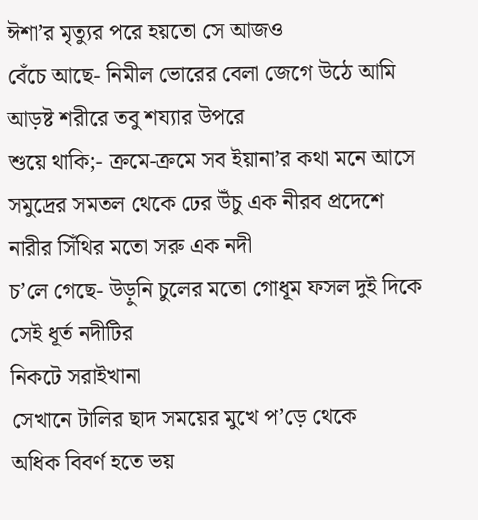ঈশা’র মৃত্যুর পরে হয়তো সে আজও
বেঁচে আছে- নিমীল ভোরের বেলা জেগে উঠে আমি
আড়ষ্ট শরীরে তবু শয্যার উপরে
শুয়ে থাকি;- ক্রমে-ক্রমে সব ইয়ানা’র কথা মনে আসে
সমুদ্রের সমতল থেকে ঢের উঁচু এক নীরব প্রদেশে
নারীর সিঁথির মতো সরু এক নদী
চ’লে গেছে- উড়ুনি চুলের মতো গোধূম ফসল দুই দিকে
সেই ধূর্ত নদীটির
নিকটে সরাইখানা
সেখানে টালির ছাদ সময়ের মুখে প’ড়ে থেকে
অধিক বিবর্ণ হতে ভয়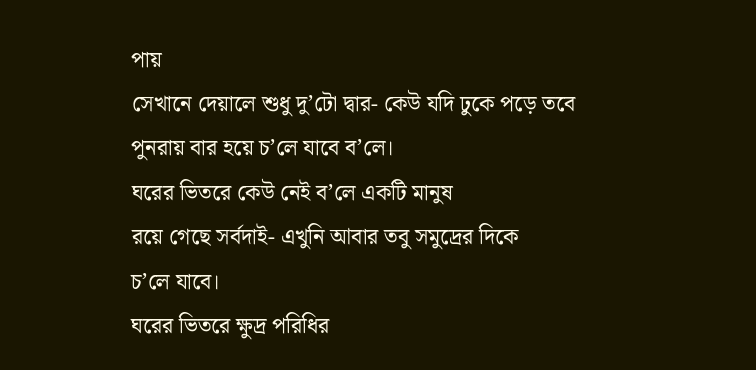পায়
সেখানে দেয়ালে শুধু দু’টো দ্বার- কেউ যদি ঢুকে পড়ে তবে
পুনরায় বার হয়ে চ’লে যাবে ব’লে।
ঘরের ভিতরে কেউ নেই ব’লে একটি মানুষ
রয়ে গেছে সর্বদাই- এখুনি আবার তবু সমুদ্রের দিকে
চ’লে যাবে।
ঘরের ভিতরে ক্ষুদ্র পরিধির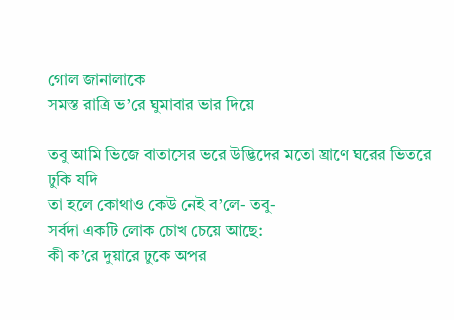গোল জানালাকে
সমস্ত রাত্রি ভ’রে ঘুমাবার ভার দিয়ে

তবু আমি ভিজে বাতাসের ভরে উদ্ভিদের মতো ঘ্রাণে ঘরের ভিতরে
ঢুকি যদি
তা হলে কোথাও কেউ নেই ব’লে- তবু-
সর্বদা একটি লোক চোখ চেয়ে আছে:
কী ক’রে দুয়ারে ঢুকে অপর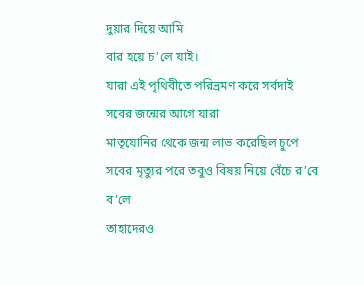দুয়ার দিয়ে আমি
বার হয়ে চ’লে যাই।
যারা এই পৃথিবীতে পরিভ্রমণ করে সর্বদাই
সবের জন্মের আগে যারা
মাতৃযোনির থেকে জন্ম লাভ করেছিল চুপে
সবের মৃত্যুর পরে তবুও বিষয় নিয়ে বেঁচে র’বে ব’লে
তাহাদেরও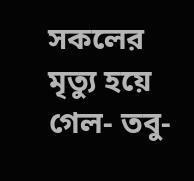সকলের মৃত্যু হয়ে গেল- তবু-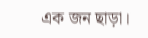এক জন ছাড়া।